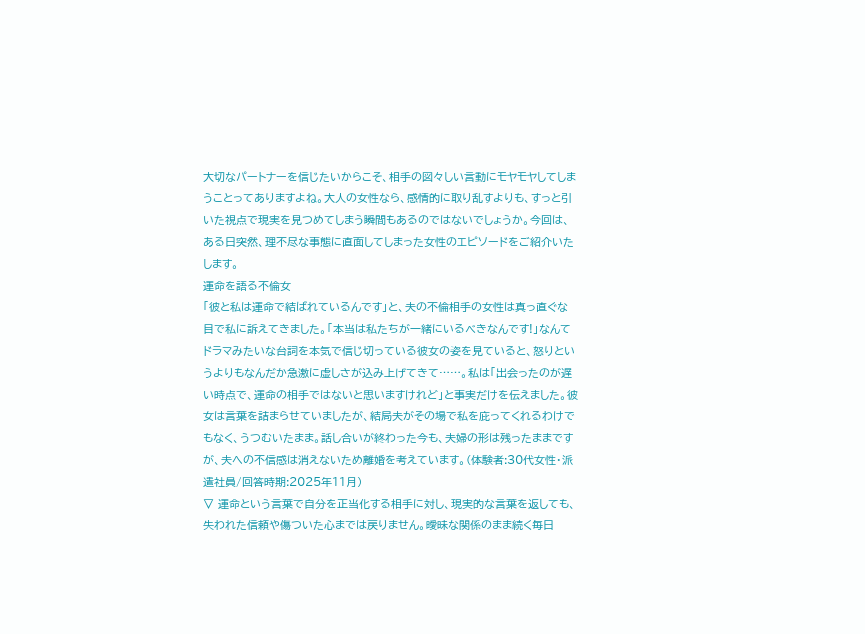大切なパートナーを信じたいからこそ、相手の図々しい言動にモヤモヤしてしまうことってありますよね。大人の女性なら、感情的に取り乱すよりも、すっと引いた視点で現実を見つめてしまう瞬間もあるのではないでしょうか。今回は、ある日突然、理不尽な事態に直面してしまった女性のエピソードをご紹介いたします。
運命を語る不倫女
「彼と私は運命で結ばれているんです」と、夫の不倫相手の女性は真っ直ぐな目で私に訴えてきました。「本当は私たちが一緒にいるべきなんです!」なんてドラマみたいな台詞を本気で信じ切っている彼女の姿を見ていると、怒りというよりもなんだか急激に虚しさが込み上げてきて……。私は「出会ったのが遅い時点で、運命の相手ではないと思いますけれど」と事実だけを伝えました。彼女は言葉を詰まらせていましたが、結局夫がその場で私を庇ってくれるわけでもなく、うつむいたまま。話し合いが終わった今も、夫婦の形は残ったままですが、夫への不信感は消えないため離婚を考えています。(体験者:30代女性・派遣社員/回答時期:2025年11月)
▽ 運命という言葉で自分を正当化する相手に対し、現実的な言葉を返しても、失われた信頼や傷ついた心までは戻りません。曖昧な関係のまま続く毎日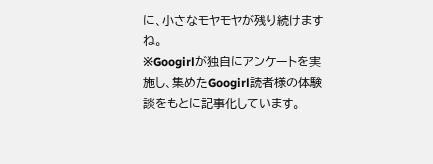に、小さなモヤモヤが残り続けますね。
※Googirlが独自にアンケートを実施し、集めたGoogirl読者様の体験談をもとに記事化しています。